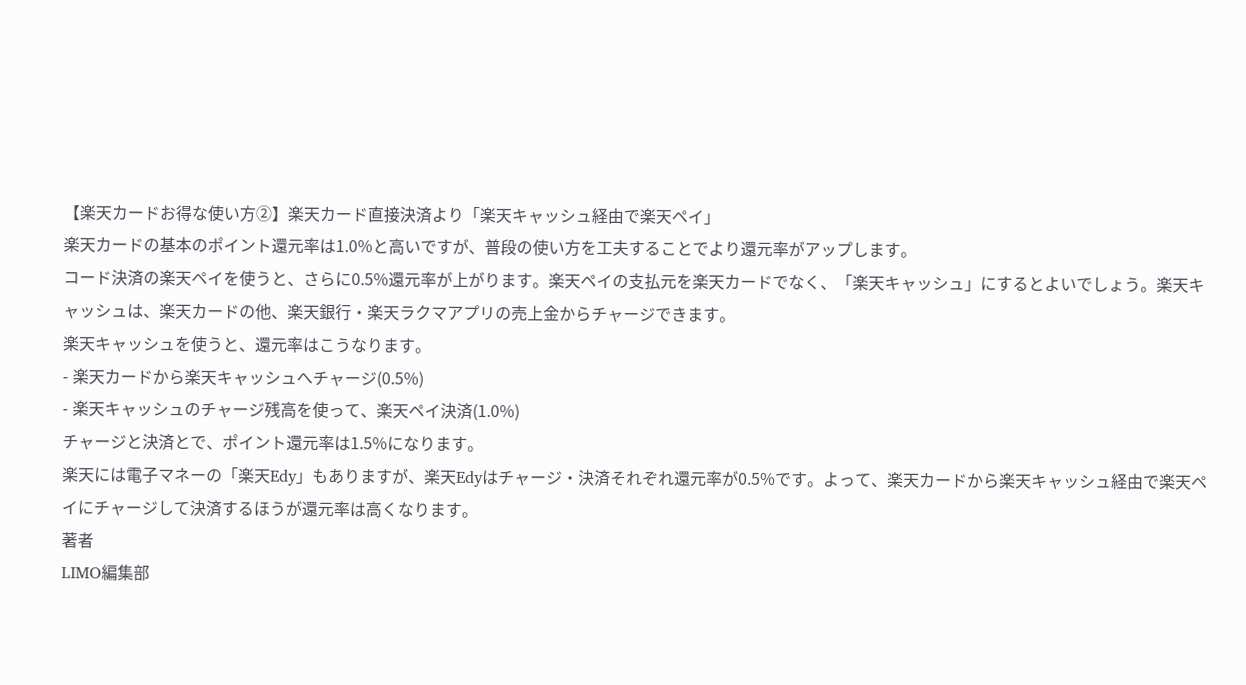【楽天カードお得な使い方②】楽天カード直接決済より「楽天キャッシュ経由で楽天ペイ」
楽天カードの基本のポイント還元率は1.0%と高いですが、普段の使い方を工夫することでより還元率がアップします。
コード決済の楽天ペイを使うと、さらに0.5%還元率が上がります。楽天ペイの支払元を楽天カードでなく、「楽天キャッシュ」にするとよいでしょう。楽天キャッシュは、楽天カードの他、楽天銀行・楽天ラクマアプリの売上金からチャージできます。
楽天キャッシュを使うと、還元率はこうなります。
- 楽天カードから楽天キャッシュへチャージ(0.5%)
- 楽天キャッシュのチャージ残高を使って、楽天ペイ決済(1.0%)
チャージと決済とで、ポイント還元率は1.5%になります。
楽天には電子マネーの「楽天Edy」もありますが、楽天Edyはチャージ・決済それぞれ還元率が0.5%です。よって、楽天カードから楽天キャッシュ経由で楽天ペイにチャージして決済するほうが還元率は高くなります。
著者
LIMO編集部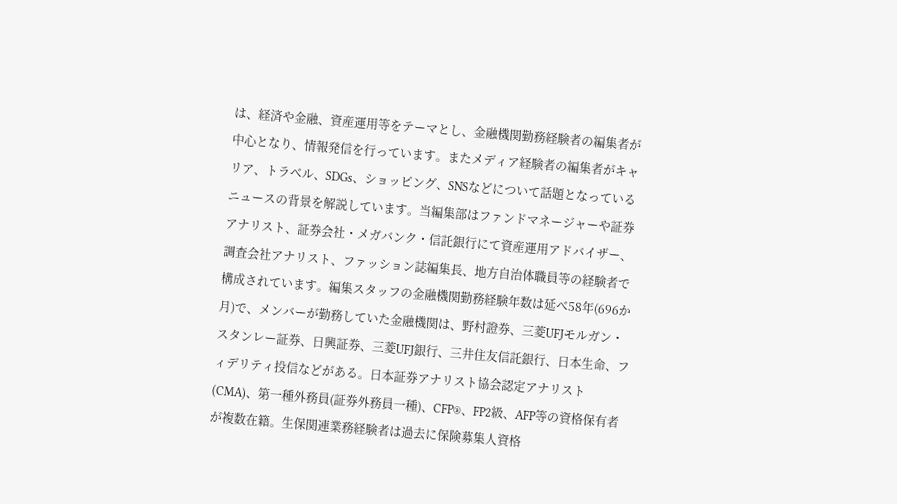は、経済や金融、資産運用等をテーマとし、金融機関勤務経験者の編集者が中心となり、情報発信を行っています。またメディア経験者の編集者がキャリア、トラベル、SDGs、ショッピング、SNSなどについて話題となっているニュースの背景を解説しています。当編集部はファンドマネージャーや証券アナリスト、証券会社・メガバンク・信託銀行にて資産運用アドバイザー、調査会社アナリスト、ファッション誌編集長、地方自治体職員等の経験者で構成されています。編集スタッフの金融機関勤務経験年数は延べ58年(696か月)で、メンバーが勤務していた金融機関は、野村證券、三菱UFJモルガン・スタンレー証券、日興証券、三菱UFJ銀行、三井住友信託銀行、日本生命、フィデリティ投信などがある。日本証券アナリスト協会認定アナリスト(CMA)、第一種外務員(証券外務員一種)、CFP®、FP2級、AFP等の資格保有者が複数在籍。生保関連業務経験者は過去に保険募集人資格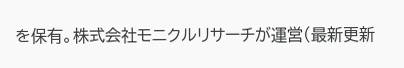を保有。株式会社モニクルリサーチが運営(最新更新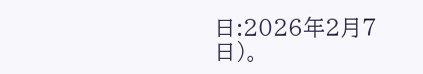日:2026年2月7日)。